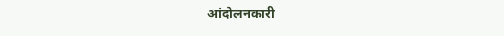आंदोलनकारी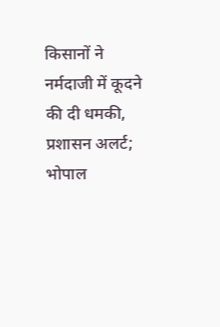किसानों ने नर्मदाजी में कूदने की दी धमकी, प्रशासन अलर्ट; भोपाल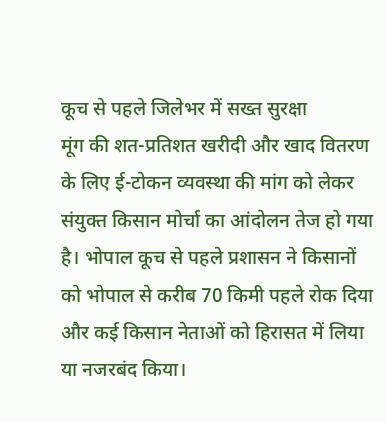कूच से पहले जिलेभर में सख्त सुरक्षा
मूंग की शत-प्रतिशत खरीदी और खाद वितरण के लिए ई-टोकन व्यवस्था की मांग को लेकर संयुक्त किसान मोर्चा का आंदोलन तेज हो गया है। भोपाल कूच से पहले प्रशासन ने किसानों को भोपाल से करीब 70 किमी पहले रोक दिया और कई किसान नेताओं को हिरासत में लिया या नजरबंद किया।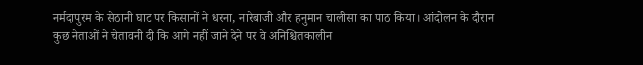नर्मदापुरम के सेठानी घाट पर किसानों ने धरना, नारेबाजी और हनुमान चालीसा का पाठ किया। आंदोलन के दौरान कुछ नेताओं ने चेतावनी दी कि आगे नहीं जाने देने पर वे अनिश्चितकालीन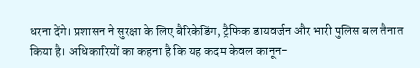धरना देंगे। प्रशासन ने सुरक्षा के लिए बैरिकेडिंग, ट्रैफिक डायवर्जन और भारी पुलिस बल तैनात किया है। अधिकारियों का कहना है कि यह कदम केवल कानून-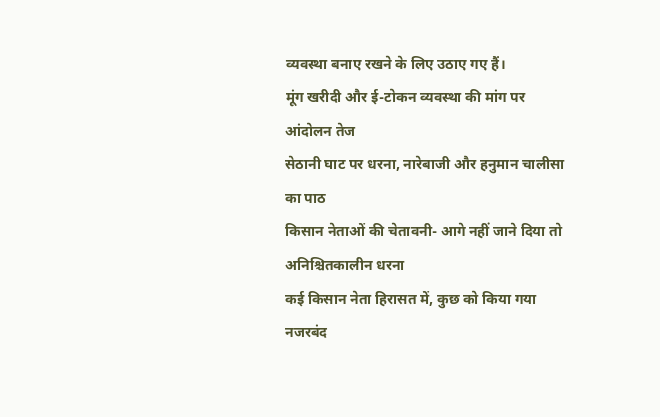व्यवस्था बनाए रखने के लिए उठाए गए हैं।
मूंग खरीदी और ई-टोकन व्यवस्था की मांग पर आंदोलन तेज
सेठानी घाट पर धरना, नारेबाजी और हनुमान चालीसा का पाठ
किसान नेताओं की चेतावनी- आगे नहीं जाने दिया तो अनिश्चितकालीन धरना
कई किसान नेता हिरासत में, कुछ को किया गया नजरबंद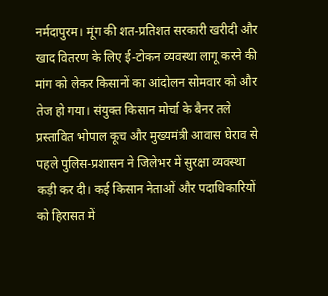नर्मदापुरम। मूंग की शत-प्रतिशत सरकारी खरीदी और खाद वितरण के लिए ई-टोकन व्यवस्था लागू करने की मांग को लेकर किसानों का आंदोलन सोमवार को और तेज हो गया। संयुक्त किसान मोर्चा के बैनर तले प्रस्तावित भोपाल कूच और मुख्यमंत्री आवास घेराव से पहले पुलिस-प्रशासन ने जिलेभर में सुरक्षा व्यवस्था कड़ी कर दी। कई किसान नेताओं और पदाधिकारियों को हिरासत में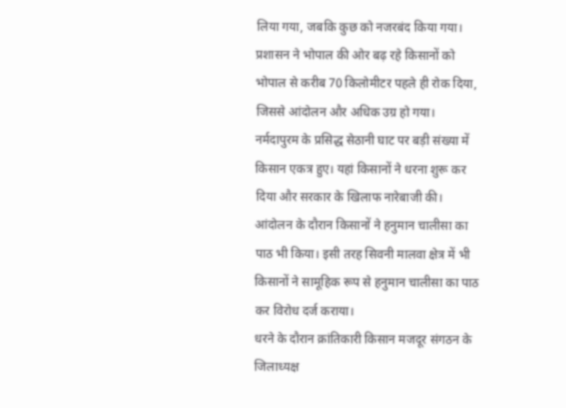लिया गया, जबकि कुछ को नजरबंद किया गया। प्रशासन ने भोपाल की ओर बढ़ रहे किसानों को भोपाल से करीब 70 किलोमीटर पहले ही रोक दिया, जिससे आंदोलन और अधिक उग्र हो गया।
नर्मदापुरम के प्रसिद्ध सेठानी घाट पर बड़ी संख्या में किसान एकत्र हुए। यहां किसानों ने धरना शुरू कर दिया और सरकार के खिलाफ नारेबाजी की। आंदोलन के दौरान किसानों ने हनुमान चालीसा का पाठ भी किया। इसी तरह सिवनी मालवा क्षेत्र में भी किसानों ने सामूहिक रूप से हनुमान चालीसा का पाठ कर विरोध दर्ज कराया।
धरने के दौरान क्रांतिकारी किसान मजदूर संगठन के जिलाध्यक्ष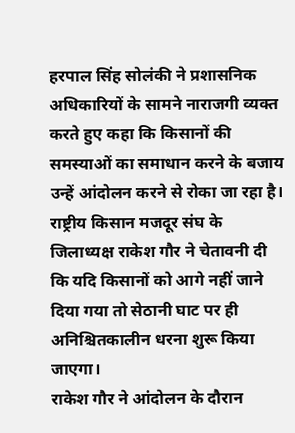हरपाल सिंह सोलंकी ने प्रशासनिक अधिकारियों के सामने नाराजगी व्यक्त करते हुए कहा कि किसानों की समस्याओं का समाधान करने के बजाय उन्हें आंदोलन करने से रोका जा रहा है। राष्ट्रीय किसान मजदूर संघ के जिलाध्यक्ष राकेश गौर ने चेतावनी दी कि यदि किसानों को आगे नहीं जाने दिया गया तो सेठानी घाट पर ही अनिश्चितकालीन धरना शुरू किया जाएगा।
राकेश गौर ने आंदोलन के दौरान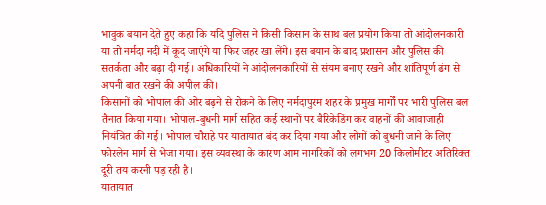भावुक बयान देते हुए कहा कि यदि पुलिस ने किसी किसान के साथ बल प्रयोग किया तो आंदोलनकारी या तो नर्मदा नदी में कूद जाएंगे या फिर जहर खा लेंगे। इस बयान के बाद प्रशासन और पुलिस की सतर्कता और बढ़ा दी गई। अधिकारियों ने आंदोलनकारियों से संयम बनाए रखने और शांतिपूर्ण ढंग से अपनी बात रखने की अपील की।
किसानों को भोपाल की ओर बढ़ने से रोकने के लिए नर्मदापुरम शहर के प्रमुख मार्गों पर भारी पुलिस बल तैनात किया गया। भोपाल-बुधनी मार्ग सहित कई स्थानों पर बैरिकेडिंग कर वाहनों की आवाजाही नियंत्रित की गई। भोपाल चौराहे पर यातायात बंद कर दिया गया और लोगों को बुधनी जाने के लिए फोरलेन मार्ग से भेजा गया। इस व्यवस्था के कारण आम नागरिकों को लगभग 20 किलोमीटर अतिरिक्त दूरी तय करनी पड़ रही है।
यातायात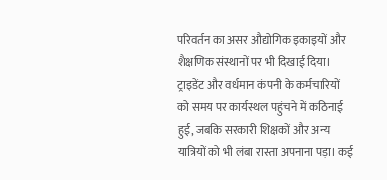परिवर्तन का असर औद्योगिक इकाइयों और शैक्षणिक संस्थानों पर भी दिखाई दिया। ट्राइडेंट और वर्धमान कंपनी के कर्मचारियों को समय पर कार्यस्थल पहुंचने में कठिनाई हुई, जबकि सरकारी शिक्षकों और अन्य यात्रियों को भी लंबा रास्ता अपनाना पड़ा। कई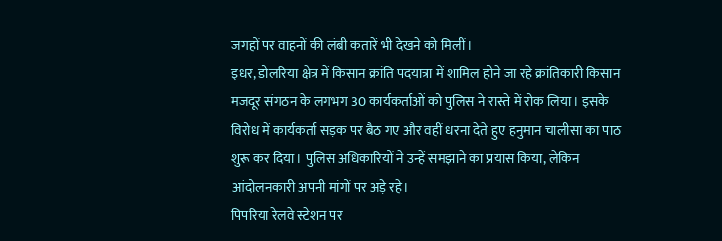जगहों पर वाहनों की लंबी कतारें भी देखने को मिलीं।
इधर, डोलरिया क्षेत्र में किसान क्रांति पदयात्रा में शामिल होने जा रहे क्रांतिकारी किसान मजदूर संगठन के लगभग 30 कार्यकर्ताओं को पुलिस ने रास्ते में रोक लिया। इसके विरोध में कार्यकर्ता सड़क पर बैठ गए और वहीं धरना देते हुए हनुमान चालीसा का पाठ शुरू कर दिया। पुलिस अधिकारियों ने उन्हें समझाने का प्रयास किया, लेकिन आंदोलनकारी अपनी मांगों पर अड़े रहे।
पिपरिया रेलवे स्टेशन पर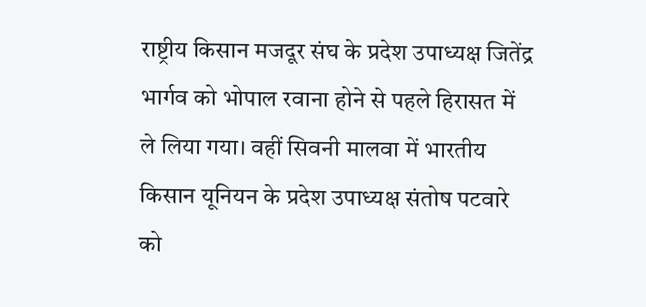राष्ट्रीय किसान मजदूर संघ के प्रदेश उपाध्यक्ष जितेंद्र भार्गव को भोपाल रवाना होने से पहले हिरासत में ले लिया गया। वहीं सिवनी मालवा में भारतीय किसान यूनियन के प्रदेश उपाध्यक्ष संतोष पटवारे को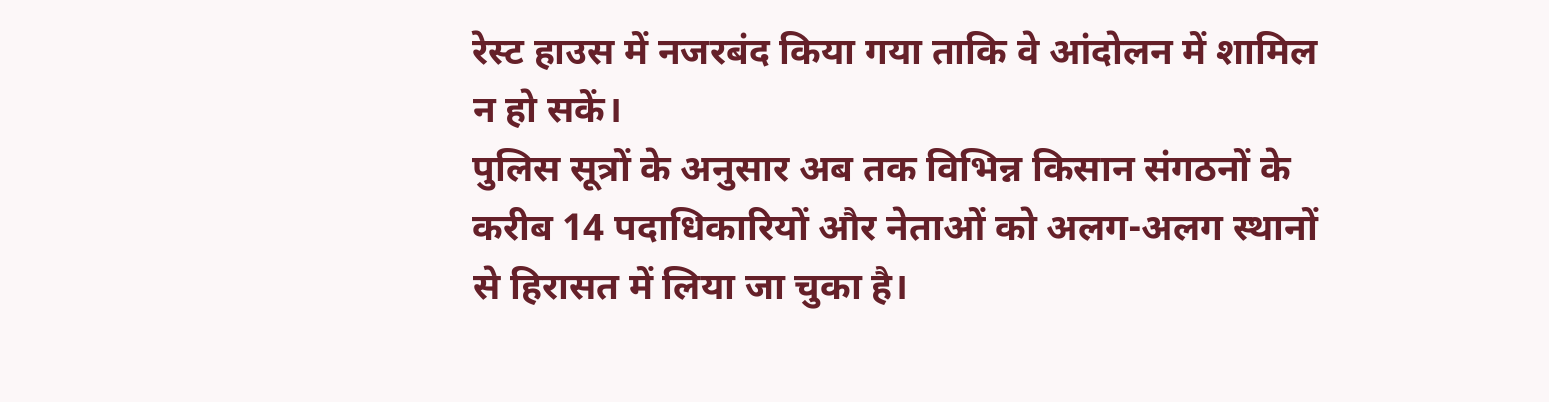रेस्ट हाउस में नजरबंद किया गया ताकि वे आंदोलन में शामिल न हो सकें।
पुलिस सूत्रों के अनुसार अब तक विभिन्न किसान संगठनों के करीब 14 पदाधिकारियों और नेताओं को अलग-अलग स्थानों से हिरासत में लिया जा चुका है।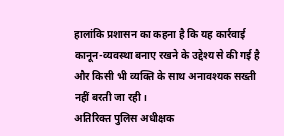हालांकि प्रशासन का कहना है कि यह कार्रवाई कानून-व्यवस्था बनाए रखने के उद्देश्य से की गई है और किसी भी व्यक्ति के साथ अनावश्यक सख्ती नहीं बरती जा रही।
अतिरिक्त पुलिस अधीक्षक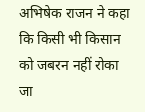अभिषेक राजन ने कहा कि किसी भी किसान को जबरन नहीं रोका जा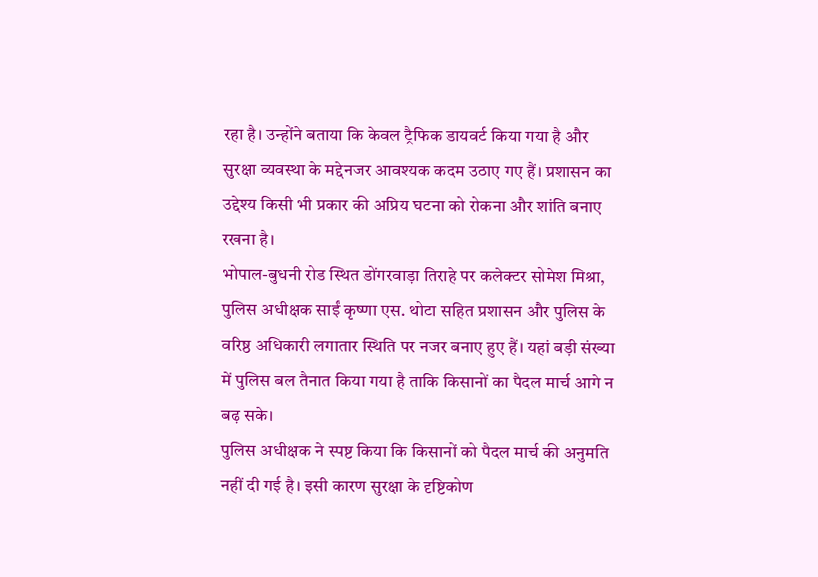रहा है। उन्होंने बताया कि केवल ट्रैफिक डायवर्ट किया गया है और सुरक्षा व्यवस्था के मद्देनजर आवश्यक कदम उठाए गए हैं। प्रशासन का उद्देश्य किसी भी प्रकार की अप्रिय घटना को रोकना और शांति बनाए रखना है।
भोपाल-बुधनी रोड स्थित डोंगरवाड़ा तिराहे पर कलेक्टर सोमेश मिश्रा, पुलिस अधीक्षक साईं कृष्णा एस. थोटा सहित प्रशासन और पुलिस के वरिष्ठ अधिकारी लगातार स्थिति पर नजर बनाए हुए हैं। यहां बड़ी संख्या में पुलिस बल तैनात किया गया है ताकि किसानों का पैदल मार्च आगे न बढ़ सके।
पुलिस अधीक्षक ने स्पष्ट किया कि किसानों को पैदल मार्च की अनुमति नहीं दी गई है। इसी कारण सुरक्षा के दृष्टिकोण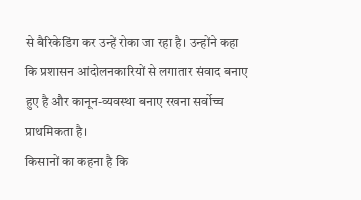से बैरिकेडिंग कर उन्हें रोका जा रहा है। उन्होंने कहा कि प्रशासन आंदोलनकारियों से लगातार संवाद बनाए हुए है और कानून-व्यवस्था बनाए रखना सर्वोच्च प्राथमिकता है।
किसानों का कहना है कि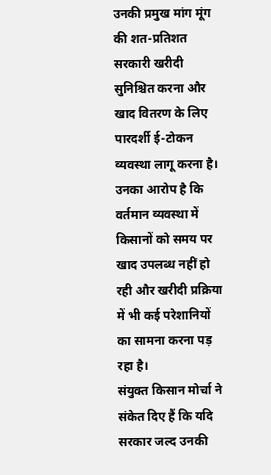उनकी प्रमुख मांग मूंग की शत-प्रतिशत सरकारी खरीदी सुनिश्चित करना और खाद वितरण के लिए पारदर्शी ई-टोकन व्यवस्था लागू करना है। उनका आरोप है कि वर्तमान व्यवस्था में किसानों को समय पर खाद उपलब्ध नहीं हो रही और खरीदी प्रक्रिया में भी कई परेशानियों का सामना करना पड़ रहा है।
संयुक्त किसान मोर्चा ने संकेत दिए हैं कि यदि सरकार जल्द उनकी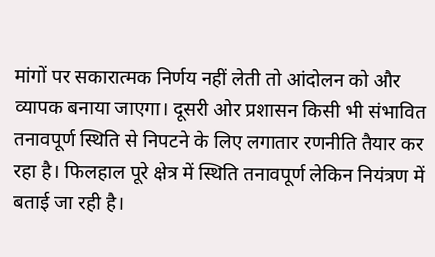मांगों पर सकारात्मक निर्णय नहीं लेती तो आंदोलन को और व्यापक बनाया जाएगा। दूसरी ओर प्रशासन किसी भी संभावित तनावपूर्ण स्थिति से निपटने के लिए लगातार रणनीति तैयार कर रहा है। फिलहाल पूरे क्षेत्र में स्थिति तनावपूर्ण लेकिन नियंत्रण में बताई जा रही है।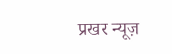प्रखर न्यूज़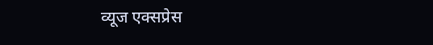व्यूज एक्सप्रेस